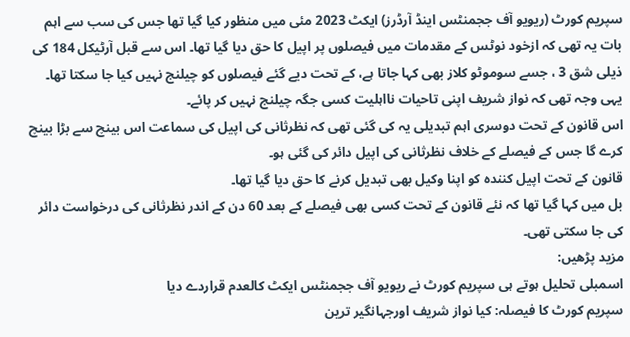سپریم کورٹ (ریویو آف ججمنٹس اینڈ آرڈرز) ایکٹ 2023 مئی میں منظور کیا گیا تھا جس کی سب سے اہم بات یہ تھی کہ ازخود نوٹس کے مقدمات میں فیصلوں پر اپیل کا حق دیا گیا تھا۔ اس سے قبل آرٹیکل 184 کی ذیلی شق 3 ، جسے سوموٹو کلاز بھی کہا جاتا ہے، کے تحت دیے گئے فیصلوں کو چیلنج نہیں کیا جا سکتا تھا۔ یہی وجہ تھی کہ نواز شریف اپنی تاحیات نااہلیت کسی جگہ چیلنج نہیں کر پائے۔
اس قانون کے تحت دوسری اہم تبدیلی یہ کی گئی تھی کہ نظرثانی کی اپیل کی سماعت اس بینچ سے بڑا بینچ کرے گا جس کے فیصلے کے خلاف نظرثانی کی اپیل دائر کی گئی ہو۔
قانون کے تحت اپیل کنندہ کو اپنا وکیل بھی تبدیل کرنے کا حق دیا گیا تھا۔
بل میں کہا گیا تھا کہ نئے قانون کے تحت کسی بھی فیصلے کے بعد 60 دن کے اندر نظرثانی کی درخواست دائر کی جا سکتی تھی۔
مزید پڑھیں:
اسمبلی تحلیل ہوتے ہی سپریم کورٹ نے ریویو آف ججمنٹس ایکٹ کالعدم قراردے دیا
سپریم کورٹ کا فیصلہ: کیا نواز شریف اورجہانگیر ترین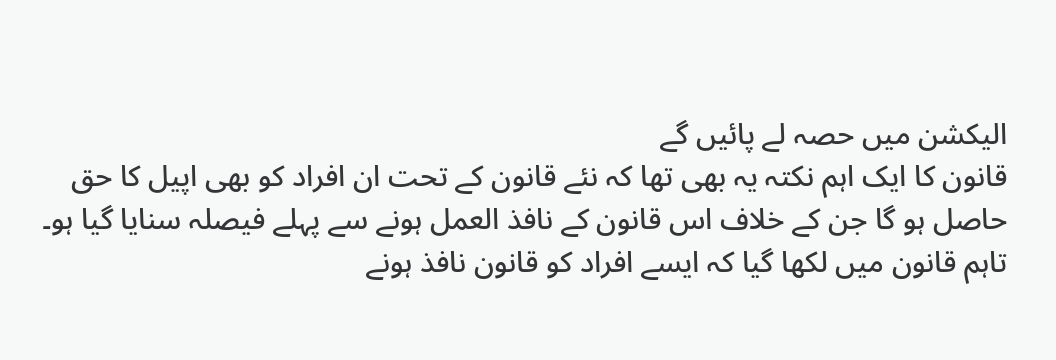الیکشن میں حصہ لے پائیں گے
قانون کا ایک اہم نکتہ یہ بھی تھا کہ نئے قانون کے تحت ان افراد کو بھی اپیل کا حق حاصل ہو گا جن کے خلاف اس قانون کے نافذ العمل ہونے سے پہلے فیصلہ سنایا گیا ہو۔ تاہم قانون میں لکھا گیا کہ ایسے افراد کو قانون نافذ ہونے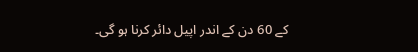کے 60 دن کے اندر اپیل دائر کرنا ہو گی۔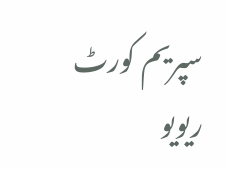سپریم کورٹ ریویو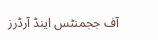آف ججمنٹس اینڈ آرڈرز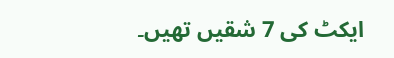ایکٹ کی 7 شقیں تھیں۔